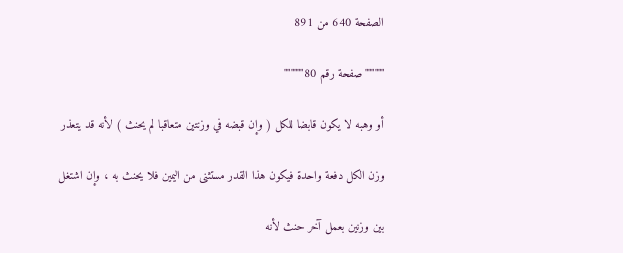الصفحة 640 من 891

""""""صفحة رقم 80""""""

أو وهبه لا يكون قابضا للكل ( وإن قبضه في وزنتين متعاقبا لم يحنث ) لأنه قد يتعذر

وزن الكل دفعة واحدة فيكون هذا القدر مستثنى من اليمين فلا يحنث به ، وإن اشتغل

بين وزنين بعمل آخر حنث لأنه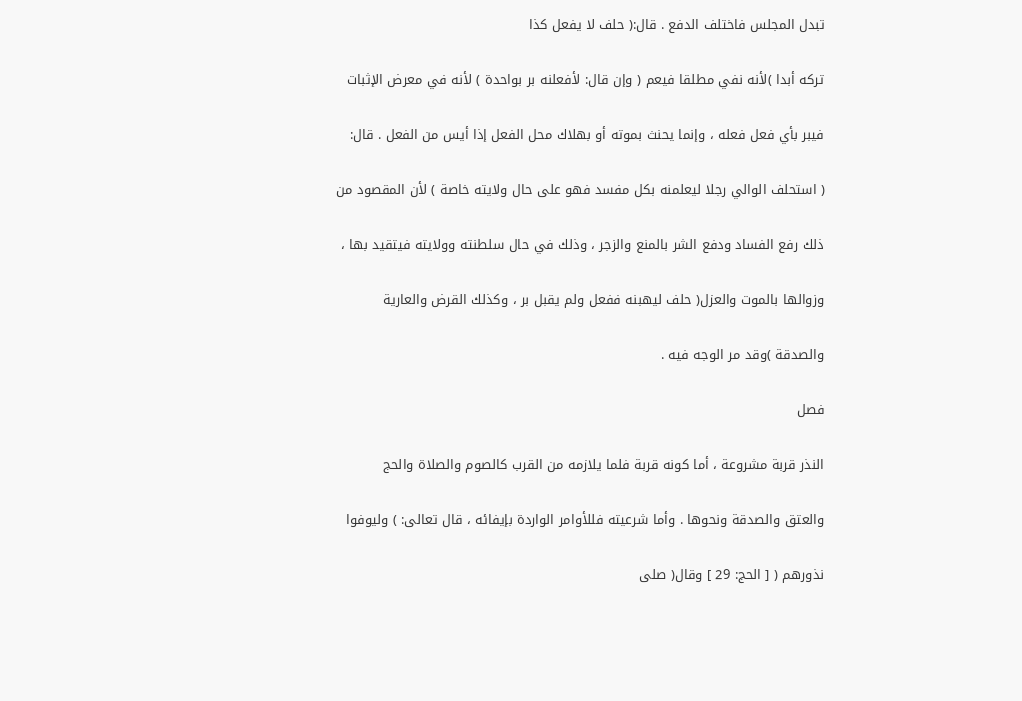تبدل المجلس فاختلف الدفع . قال:( حلف لا يفعل كذا

تركه أبدا )لأنه نفي مطلقا فيعم ( وإن قال: لأفعلنه بر بواحدة ) لأنه في معرض الإثبات

فيبر بأي فعل فعله ، وإنما يحنث بموته أو بهلاك محل الفعل إذا أيس من الفعل . قال:

( استحلف الوالي رجلا ليعلمنه بكل مفسد فهو على حال ولايته خاصة ) لأن المقصود من

ذلك رفع الفساد ودفع الشر بالمنع والزجر ، وذلك في حال سلطنته وولايته فيتقيد بها ،

وزوالها بالموت والعزل( حلف ليهبنه ففعل ولم يقبل بر ، وكذلك القرض والعارية

والصدقة )وقد مر الوجه فيه .

فصل

النذر قربة مشروعة ، أما كونه قربة فلما يلازمه من القرب كالصوم والصلاة والحج

والعتق والصدقة ونحوها . وأما شرعيته فللأوامر الواردة بإيفائه ، قال تعالى: ) وليوفوا

نذورهم ( [ الحج: 29 ] وقال( صلى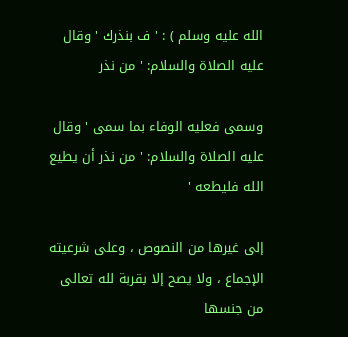الله عليه وسلم ) : ' ف بنذرك ' وقال عليه الصلاة والسلام: ' من نذر

وسمى فعليه الوفاء بما سمى ' وقال عليه الصلاة والسلام: ' من نذر أن يطيع الله فليطعه '

إلى غيرها من النصوص ، وعلى شرعيته الإجماع ، ولا يصح إلا بقربة لله تعالى من جنسها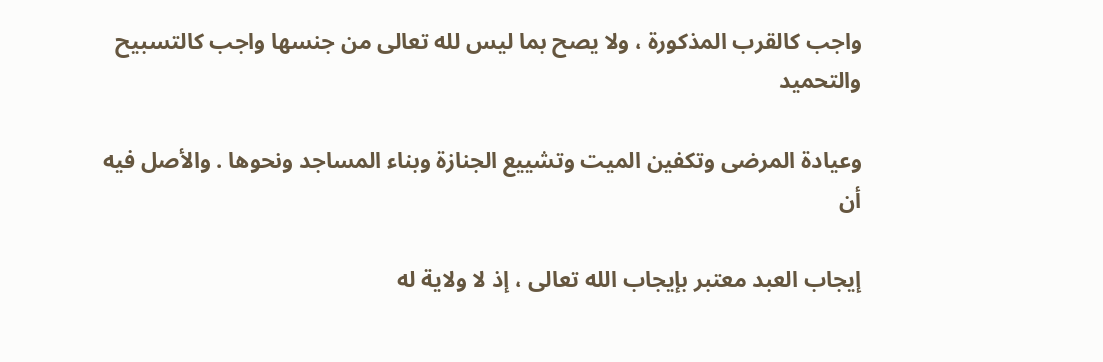واجب كالقرب المذكورة ، ولا يصح بما ليس لله تعالى من جنسها واجب كالتسبيح والتحميد

وعيادة المرضى وتكفين الميت وتشييع الجنازة وبناء المساجد ونحوها . والأصل فيه أن

إيجاب العبد معتبر بإيجاب الله تعالى ، إذ لا ولاية له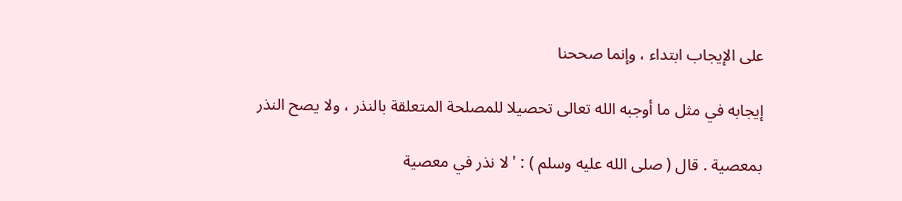على الإيجاب ابتداء ، وإنما صححنا

إيجابه في مثل ما أوجبه الله تعالى تحصيلا للمصلحة المتعلقة بالنذر ، ولا يصح النذر

بمعصية . قال ( صلى الله عليه وسلم ) : ' لا نذر في معصية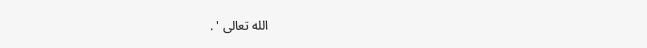الله تعالى ' .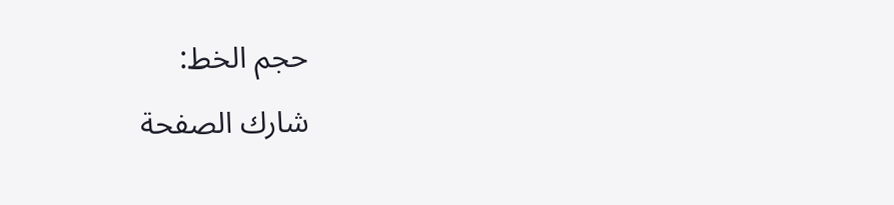حجم الخط:
شارك الصفحة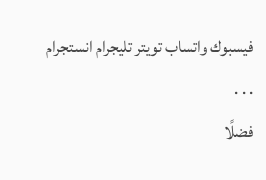فيسبوك واتساب تويتر تليجرام انستجرام
. . .
فضلًا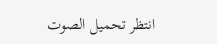انتظر تحميل الصوت